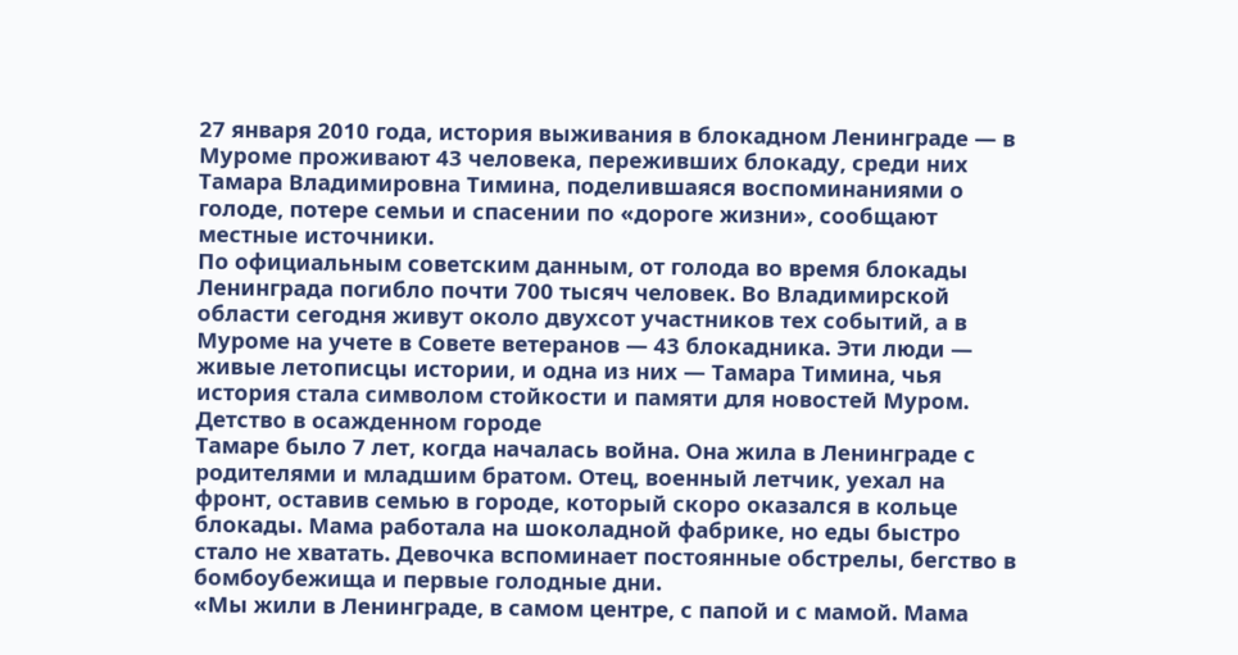27 января 2010 года, история выживания в блокадном Ленинграде — в Муроме проживают 43 человека, переживших блокаду, среди них Тамара Владимировна Тимина, поделившаяся воспоминаниями о голоде, потере семьи и спасении по «дороге жизни», сообщают местные источники.
По официальным советским данным, от голода во время блокады Ленинграда погибло почти 700 тысяч человек. Во Владимирской области сегодня живут около двухсот участников тех событий, а в Муроме на учете в Совете ветеранов — 43 блокадника. Эти люди — живые летописцы истории, и одна из них — Тамара Тимина, чья история стала символом стойкости и памяти для новостей Муром.
Детство в осажденном городе
Тамаре было 7 лет, когда началась война. Она жила в Ленинграде с родителями и младшим братом. Отец, военный летчик, уехал на фронт, оставив семью в городе, который скоро оказался в кольце блокады. Мама работала на шоколадной фабрике, но еды быстро стало не хватать. Девочка вспоминает постоянные обстрелы, бегство в бомбоубежища и первые голодные дни.
«Мы жили в Ленинграде, в самом центре, с папой и с мамой. Мама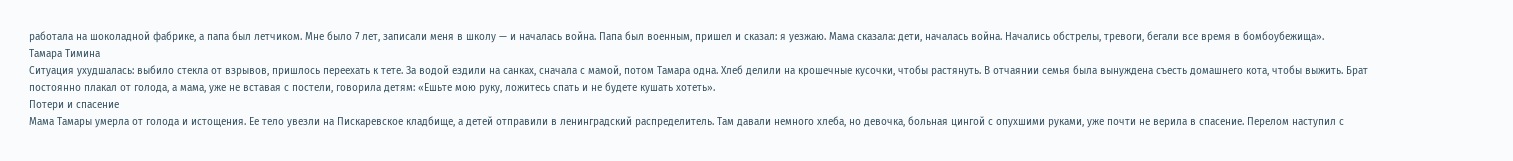работала на шоколадной фабрике, а папа был летчиком. Мне было 7 лет, записали меня в школу — и началась война. Папа был военным, пришел и сказал: я уезжаю. Мама сказала: дети, началась война. Начались обстрелы, тревоги, бегали все время в бомбоубежища».
Тамара Тимина
Ситуация ухудшалась: выбило стекла от взрывов, пришлось переехать к тете. За водой ездили на санках, сначала с мамой, потом Тамара одна. Хлеб делили на крошечные кусочки, чтобы растянуть. В отчаянии семья была вынуждена съесть домашнего кота, чтобы выжить. Брат постоянно плакал от голода, а мама, уже не вставая с постели, говорила детям: «Ешьте мою руку, ложитесь спать и не будете кушать хотеть».
Потери и спасение
Мама Тамары умерла от голода и истощения. Ее тело увезли на Пискаревское кладбище, а детей отправили в ленинградский распределитель. Там давали немного хлеба, но девочка, больная цингой с опухшими руками, уже почти не верила в спасение. Перелом наступил с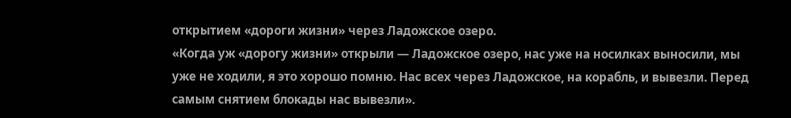открытием «дороги жизни» через Ладожское озеро.
«Когда уж «дорогу жизни» открыли — Ладожское озеро, нас уже на носилках выносили, мы уже не ходили, я это хорошо помню. Нас всех через Ладожское, на корабль, и вывезли. Перед самым снятием блокады нас вывезли».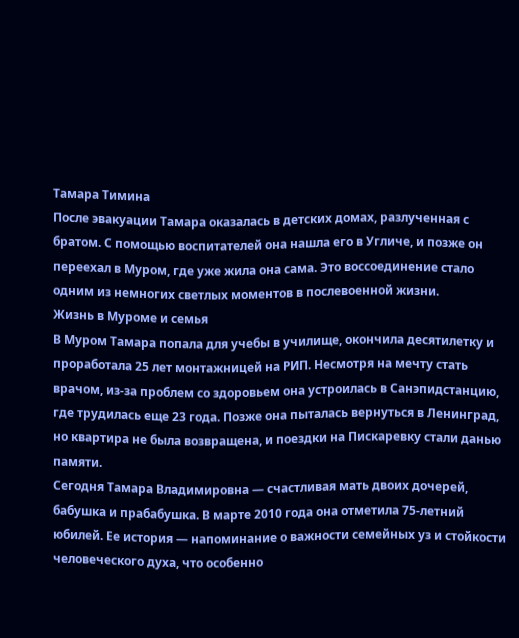Тамара Тимина
После эвакуации Тамара оказалась в детских домах, разлученная с братом. С помощью воспитателей она нашла его в Угличе, и позже он переехал в Муром, где уже жила она сама. Это воссоединение стало одним из немногих светлых моментов в послевоенной жизни.
Жизнь в Муроме и семья
В Муром Тамара попала для учебы в училище, окончила десятилетку и проработала 25 лет монтажницей на РИП. Несмотря на мечту стать врачом, из-за проблем со здоровьем она устроилась в Санэпидстанцию, где трудилась еще 23 года. Позже она пыталась вернуться в Ленинград, но квартира не была возвращена, и поездки на Пискаревку стали данью памяти.
Сегодня Тамара Владимировна — счастливая мать двоих дочерей, бабушка и прабабушка. В марте 2010 года она отметила 75-летний юбилей. Ее история — напоминание о важности семейных уз и стойкости человеческого духа, что особенно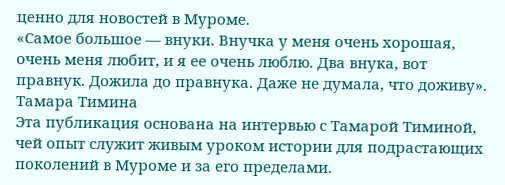ценно для новостей в Муроме.
«Самое большое — внуки. Внучка у меня очень хорошая, очень меня любит, и я ее очень люблю. Два внука, вот правнук. Дожила до правнука. Даже не думала, что доживу».
Тамара Тимина
Эта публикация основана на интервью с Тамарой Тиминой, чей опыт служит живым уроком истории для подрастающих поколений в Муроме и за его пределами.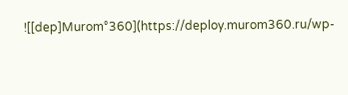![[dep]Murom°360](https://deploy.murom360.ru/wp-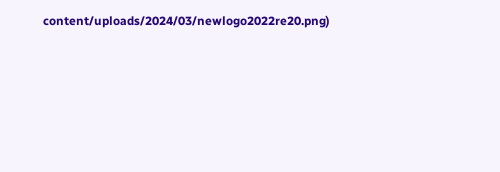content/uploads/2024/03/newlogo2022re20.png)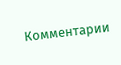Комментарии